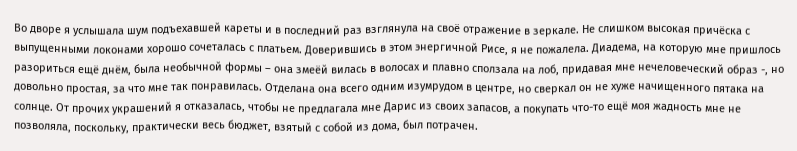Во дворе я услышала шум подъехавшей кареты и в последний раз взглянула на своё отражение в зеркале. Не слишком высокая причёска с выпущенными локонами хорошо сочеталась с платьем. Доверившись в этом энергичной Рисе, я не пожалела. Диадема, на которую мне пришлось разориться ещё днём, была необычной формы – она змеёй вилась в волосах и плавно сползала на лоб, придавая мне нечеловеческий образ -, но довольно простая, за что мне так понравилась. Отделана она всего одним изумрудом в центре, но сверкал он не хуже начищенного пятака на солнце. От прочих украшений я отказалась, чтобы не предлагала мне Дарис из своих запасов, а покупать что-то ещё моя жадность мне не позволяла, поскольку, практически весь бюджет, взятый с собой из дома, был потрачен.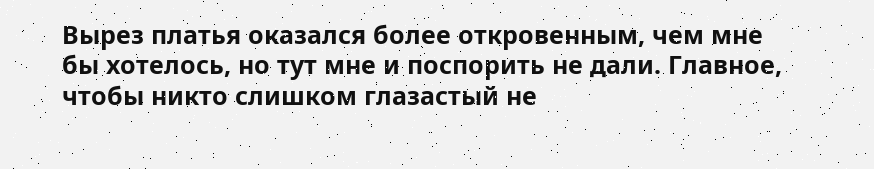Вырез платья оказался более откровенным, чем мне бы хотелось, но тут мне и поспорить не дали. Главное, чтобы никто слишком глазастый не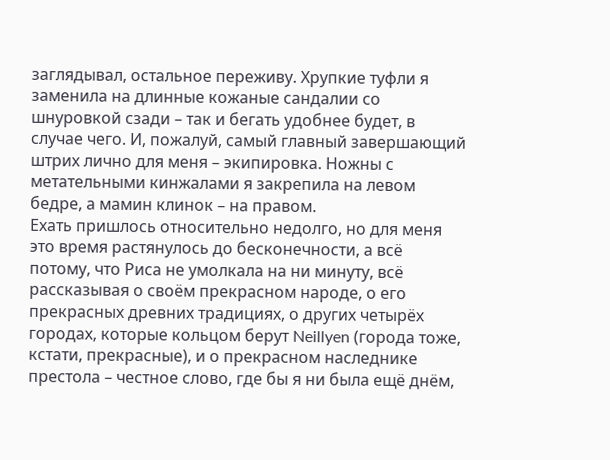заглядывал, остальное переживу. Хрупкие туфли я заменила на длинные кожаные сандалии со шнуровкой сзади – так и бегать удобнее будет, в случае чего. И, пожалуй, самый главный завершающий штрих лично для меня – экипировка. Ножны с метательными кинжалами я закрепила на левом бедре, а мамин клинок – на правом.
Ехать пришлось относительно недолго, но для меня это время растянулось до бесконечности, а всё потому, что Риса не умолкала на ни минуту, всё рассказывая о своём прекрасном народе, о его прекрасных древних традициях, о других четырёх городах, которые кольцом берут Neillyen (города тоже, кстати, прекрасные), и о прекрасном наследнике престола – честное слово, где бы я ни была ещё днём,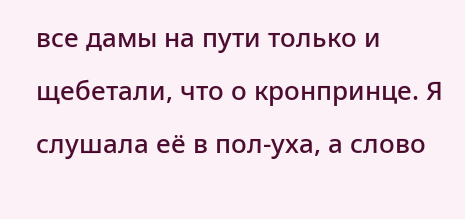все дамы на пути только и щебетали, что о кронпринце. Я слушала её в пол-уха, а слово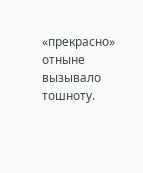«прекрасно» отныне вызывало тошноту.